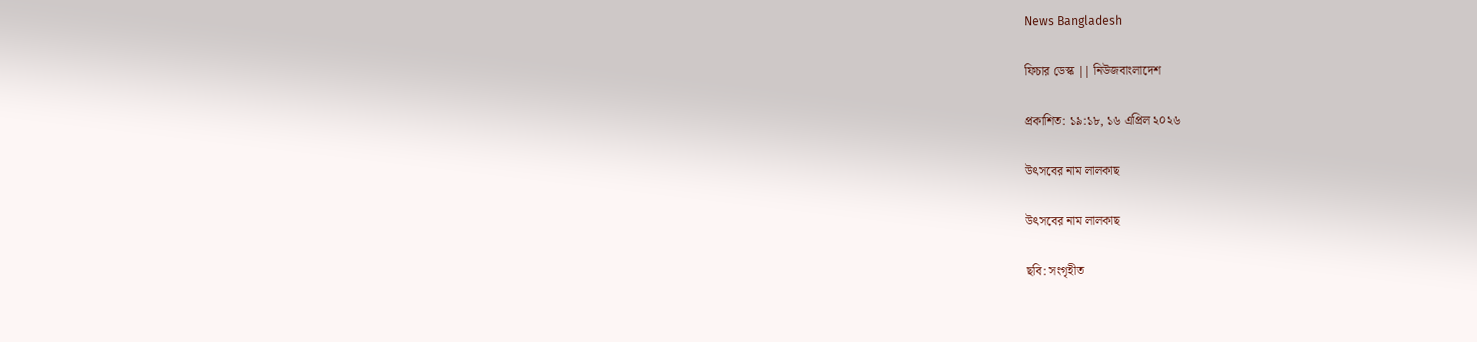News Bangladesh

ফিচার ডেস্ক || নিউজবাংলাদেশ

প্রকাশিত: ১৯:১৮, ১৬ এপ্রিল ২০২৬

উৎসবের নাম লালকাছ

উৎসবের নাম লালকাছ

ছবি: সংগৃহীত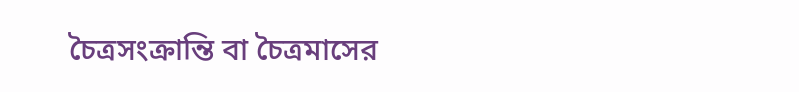চৈত্রসংক্রান্তি বা চৈত্রমাসের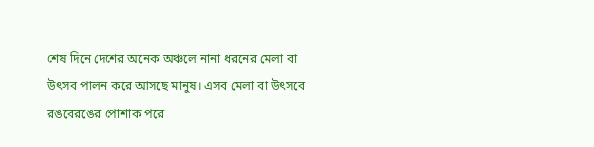শেষ দিনে দেশের অনেক অঞ্চলে নানা ধরনের মেলা বা উৎসব পালন করে আসছে মানুষ। এসব মেলা বা উৎসবে রঙবেরঙের পোশাক পরে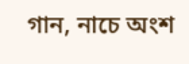গান, নাচে অংশ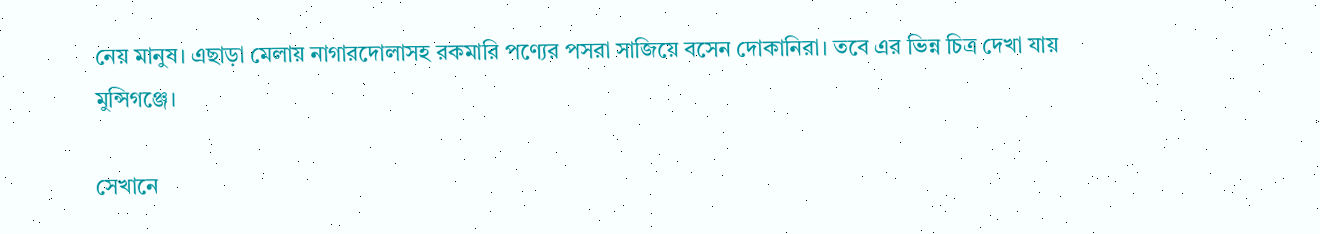নেয় মানুষ। এছাড়া মেলায় নাগারদোলাসহ রকমারি পণ্যের পসরা সাজিয়ে বসেন দোকানিরা। তবে এর ভিন্ন চিত্র দেখা যায় মুন্সিগঞ্জে।

সেখানে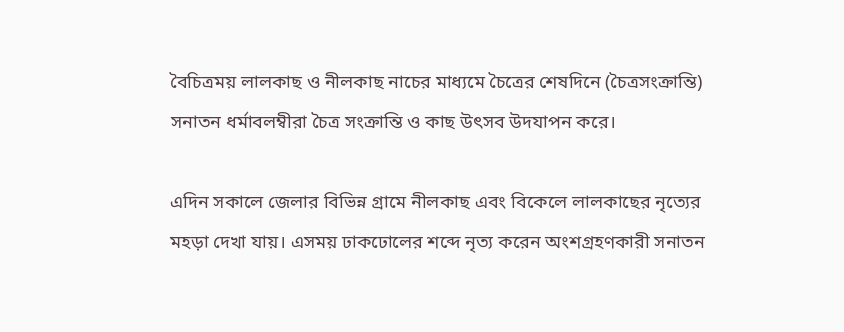বৈচিত্রময় লালকাছ ও নীলকাছ নাচের মাধ্যমে চৈত্রের শেষদিনে (চৈত্রসংক্রান্তি) সনাতন ধর্মাবলম্বীরা চৈত্র সংক্রান্তি ও কাছ উৎসব উদযাপন করে।

এদিন সকালে জেলার বিভিন্ন গ্রামে নীলকাছ এবং বিকেলে লালকাছের নৃত্যের মহড়া দেখা যায়। এসময় ঢাকঢোলের শব্দে নৃত্য করেন অংশগ্রহণকারী সনাতন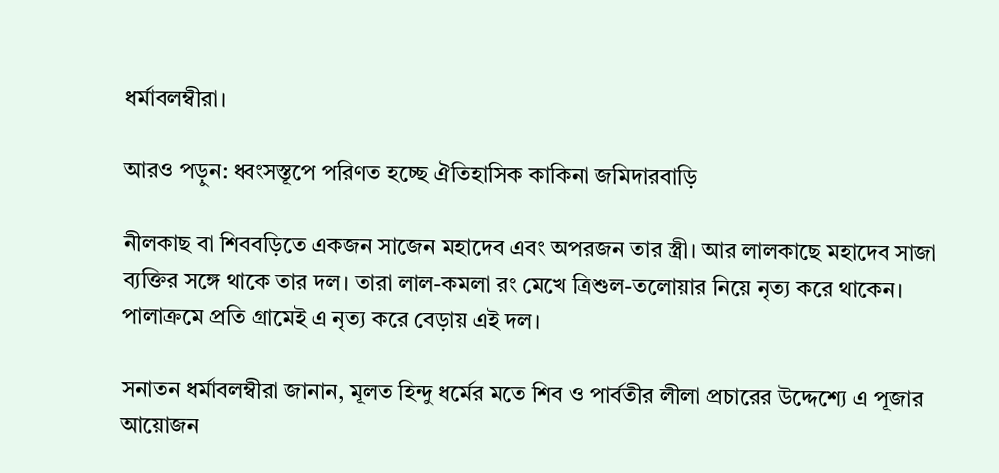ধর্মাবলম্বীরা।

আরও পড়ুন: ধ্বংসস্তূপে পরিণত হচ্ছে ঐতিহাসিক কাকিনা জমিদারবাড়ি

নীলকাছ বা শিববড়িতে একজন সাজেন মহাদেব এবং অপরজন তার স্ত্রী। আর লালকাছে মহাদেব সাজা ব্যক্তির সঙ্গে থাকে তার দল। তারা লাল-কমলা রং মেখে ত্রিশুল-তলোয়ার নিয়ে নৃত্য করে থাকেন। পালাক্রমে প্রতি গ্রামেই এ নৃত্য করে বেড়ায় এই দল।

সনাতন ধর্মাবলম্বীরা জানান, মূলত হিন্দু ধর্মের মতে শিব ও পার্বতীর লীলা প্রচারের উদ্দেশ্যে এ পূজার আয়োজন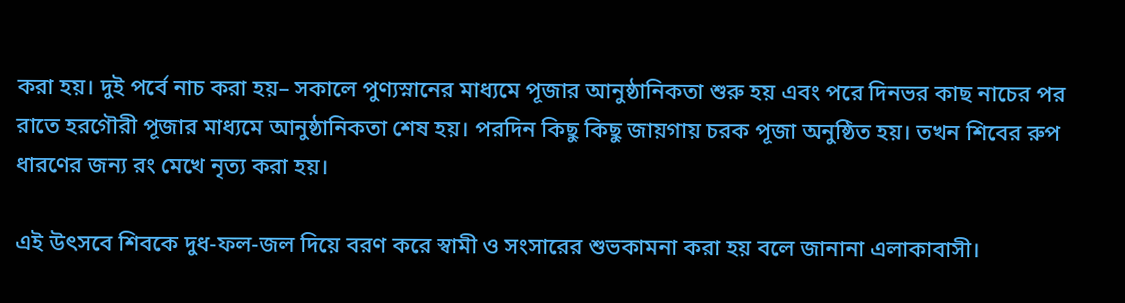করা হয়। দুই পর্বে নাচ করা হয়– সকালে পুণ্যস্নানের মাধ্যমে পূজার আনুষ্ঠানিকতা শুরু হয় এবং পরে দিনভর কাছ নাচের পর রাতে হরগৌরী পূজার মাধ্যমে আনুষ্ঠানিকতা শেষ হয়। পরদিন কিছু কিছু জায়গায় চরক পূজা অনুষ্ঠিত হয়। তখন শিবের রুপ ধারণের জন্য রং মেখে নৃত্য করা হয়।

এই উৎসবে শিবকে দুধ-ফল-জল দিয়ে বরণ করে স্বামী ও সংসারের শুভকামনা করা হয় বলে জানানা এলাকাবাসী।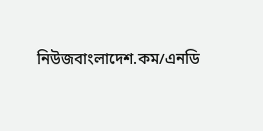নিউজবাংলাদেশ.কম/এনডি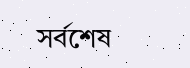সর্বশেষ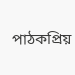পাঠকপ্রিয়